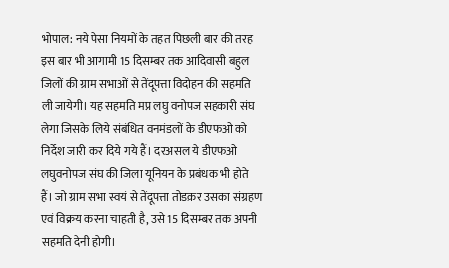भोपाल: नये पेसा नियमों के तहत पिछली बार की तरह इस बार भी आगामी 15 दिसम्बर तक आदिवासी बहुल जिलों की ग्राम सभाओं से तेंदूपत्ता विदोहन की सहमति ली जायेगी। यह सहमति मप्र लघु वनोपज सहकारी संघ लेगा जिसके लिये संबंधित वनमंडलों के डीएफओ को निर्देश जारी कर दिये गये हैं। दरअसल ये डीएफओ लघुवनोपज संघ की जिला यूनियन के प्रबंधक भी होते हैं। जो ग्राम सभा स्वयं से तेंदूपत्ता तोडक़र उसका संग्रहण एवं विक्रय करना चाहती है, उसे 15 दिसम्बर तक अपनी सहमति देनी होगी।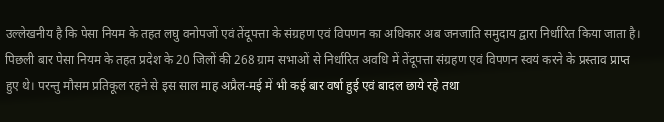उल्लेखनीय है कि पेसा नियम के तहत लघु वनोपजों एवं तेंदूपत्ता के संग्रहण एवं विपणन का अधिकार अब जनजाति समुदाय द्वारा निर्धारित किया जाता है। पिछली बार पेसा नियम के तहत प्रदेश के 20 जिलों की 268 ग्राम सभाओं से निर्धारित अवधि में तेंदूपत्ता संग्रहण एवं विपणन स्वयं करने के प्रस्ताव प्राप्त हुए थे। परन्तु मौसम प्रतिकूल रहने से इस साल माह अप्रैल-मई में भी कई बार वर्षा हुई एवं बादल छाये रहे तथा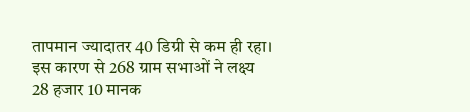तापमान ज्यादातर 40 डिग्री से कम ही रहा। इस कारण से 268 ग्राम सभाओं ने लक्ष्य 28 हजार 10 मानक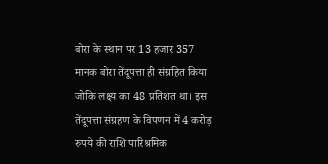बोरा के स्थान पर 13 हजार 357 मानक बोरा तेंदूपत्ता ही संग्रहित किया जोकि लक्ष्य का 48 प्रतिशत था। इस तेंदूपत्ता संग्रहण के विपणन में 4 करोड़ रुपये की राशि पारिश्रमिक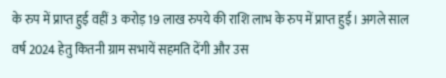के रुप में प्राप्त हुई वहीं 3 करोड़ 19 लाख रुपये की राशि लाभ के रुप में प्राप्त हुई। अगले साल वर्ष 2024 हेतु कितनी ग्राम सभायें सहमति देंगी और उस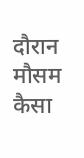दौरान मौसम कैसा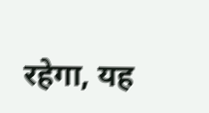रहेगा, यह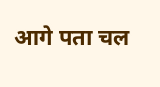आगे पता चल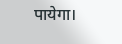पायेगा।